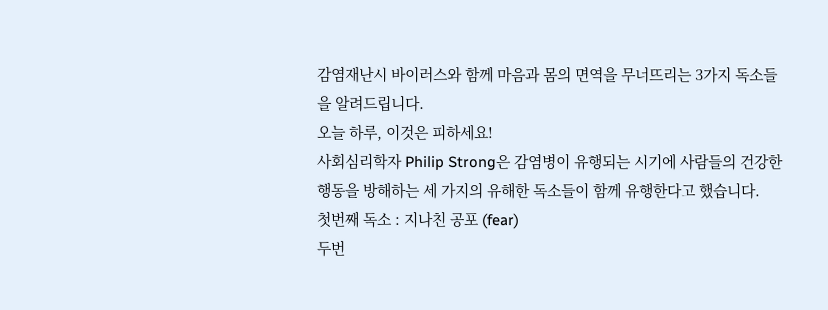감염재난시 바이러스와 함께 마음과 몸의 면역을 무너뜨리는 3가지 독소들을 알려드립니다.
오늘 하루, 이것은 피하세요!
사회심리학자 Philip Strong은 감염병이 유행되는 시기에 사람들의 건강한 행동을 방해하는 세 가지의 유해한 독소들이 함께 유행한다고 했습니다.
첫번째 독소 : 지나친 공포 (fear)
두번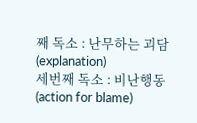째 독소 : 난무하는 괴담 (explanation)
세번째 독소 : 비난행동 (action for blame)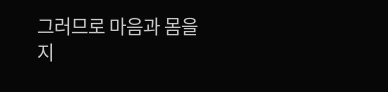그러므로 마음과 몸을 지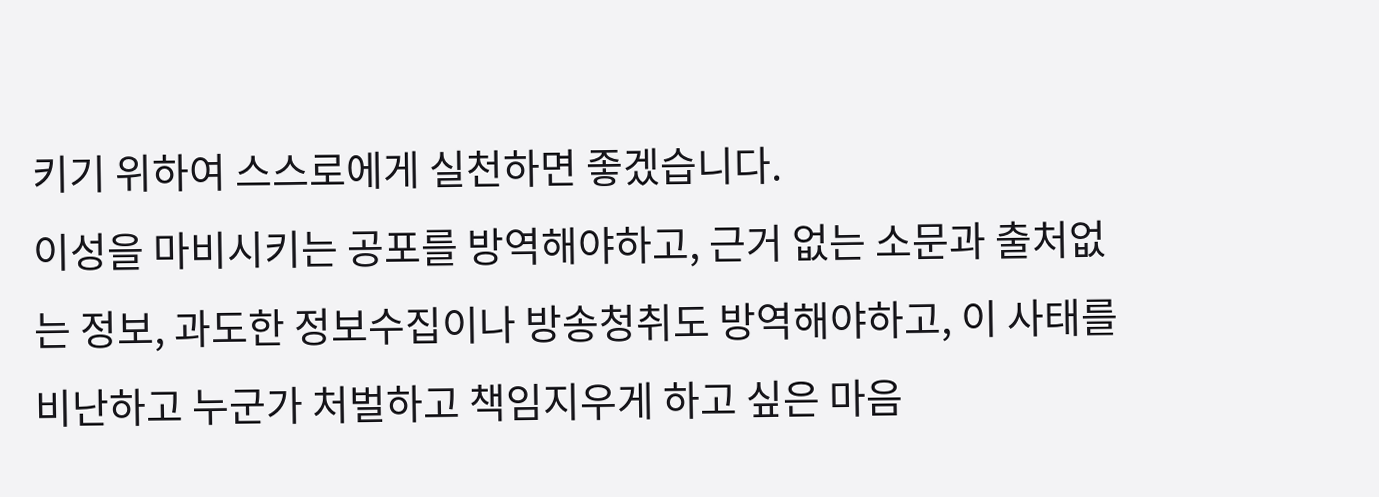키기 위하여 스스로에게 실천하면 좋겠습니다.
이성을 마비시키는 공포를 방역해야하고, 근거 없는 소문과 출처없는 정보, 과도한 정보수집이나 방송청취도 방역해야하고, 이 사태를 비난하고 누군가 처벌하고 책임지우게 하고 싶은 마음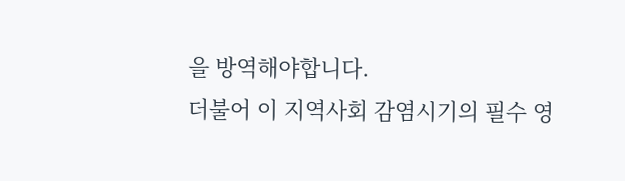을 방역해야합니다.
더불어 이 지역사회 감염시기의 필수 영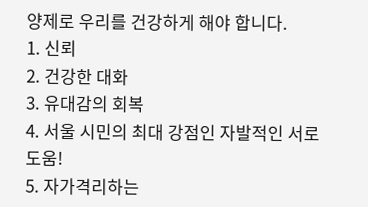양제로 우리를 건강하게 해야 합니다.
1. 신뢰
2. 건강한 대화
3. 유대감의 회복
4. 서울 시민의 최대 강점인 자발적인 서로 도움!
5. 자가격리하는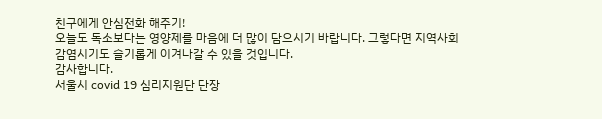친구에게 안심전화 해주기!
오늘도 독소보다는 영양제를 마음에 더 많이 담으시기 바랍니다. 그렇다면 지역사회 감염시기도 슬기롭게 이겨나갈 수 있을 것입니다.
감사합니다.
서울시 covid 19 심리지원단 단장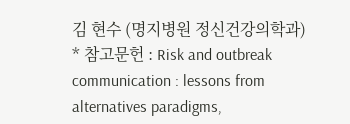김 현수 (명지병원 정신건강의학과)
* 참고문헌 : Risk and outbreak communication : lessons from alternatives paradigms,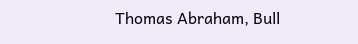Thomas Abraham, Bull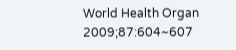World Health Organ 2009;87:604~607